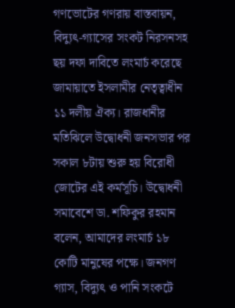গণভোটের গণরায় বাস্তবায়ন, বিদ্যুৎ-গ্যাসের সংকট নিরসনসহ ছয় দফা দাবিতে লংমার্চ করেছে জামায়াতে ইসলামীর নেতৃত্বাধীন ১১ দলীয় ঐক্য। রাজধানীর মতিঝিলে উদ্বোধনী জনসভার পর সকাল ৮টায় শুরু হয় বিরোধী জোটের এই কর্মসূচি। উদ্বোধনী সমাবেশে ডা. শফিকুর রহমান বলেন, আমাদের লংমার্চ ১৮ কোটি মানুষের পক্ষে। জনগণ গ্যাস, বিদ্যুৎ ও পানি সংকটে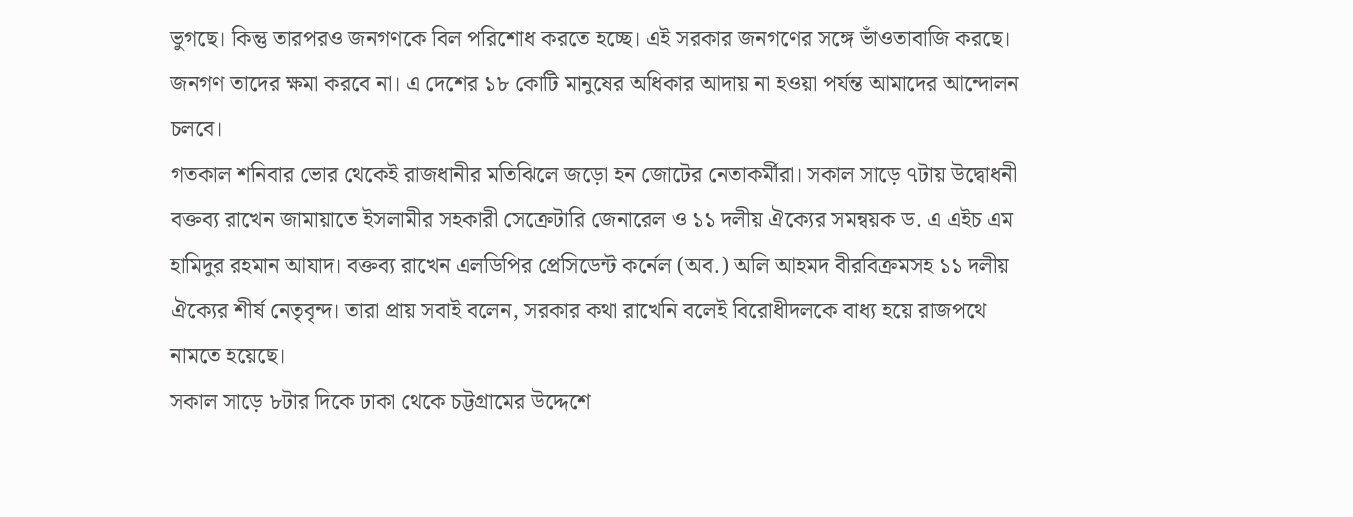ভুগছে। কিন্তু তারপরও জনগণকে বিল পরিশোধ করতে হচ্ছে। এই সরকার জনগণের সঙ্গে ভাঁওতাবাজি করছে। জনগণ তাদের ক্ষমা করবে না। এ দেশের ১৮ কোটি মানুষের অধিকার আদায় না হওয়া পর্যন্ত আমাদের আন্দোলন চলবে।
গতকাল শনিবার ভোর থেকেই রাজধানীর মতিঝিলে জড়ো হন জোটের নেতাকর্মীরা। সকাল সাড়ে ৭টায় উদ্বোধনী বক্তব্য রাখেন জামায়াতে ইসলামীর সহকারী সেক্রেটারি জেনারেল ও ১১ দলীয় ঐক্যের সমন্বয়ক ড. এ এইচ এম হামিদুর রহমান আযাদ। বক্তব্য রাখেন এলডিপির প্রেসিডেন্ট কর্নেল (অব.) অলি আহমদ বীরবিক্রমসহ ১১ দলীয় ঐক্যের শীর্ষ নেতৃবৃন্দ। তারা প্রায় সবাই বলেন, সরকার কথা রাখেনি বলেই বিরোধীদলকে বাধ্য হয়ে রাজপথে নামতে হয়েছে।
সকাল সাড়ে ৮টার দিকে ঢাকা থেকে চট্টগ্রামের উদ্দেশে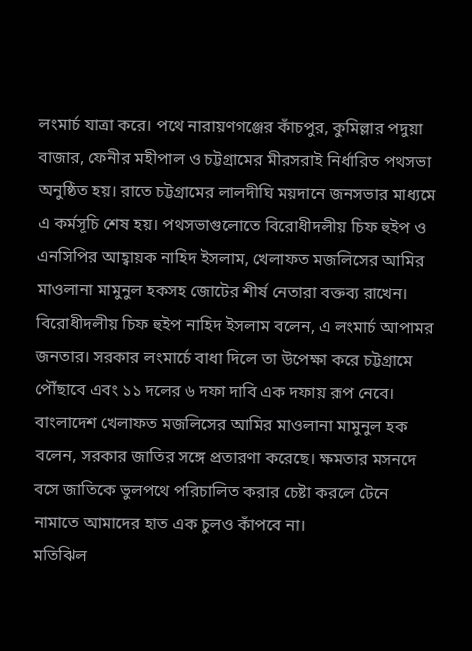লংমার্চ যাত্রা করে। পথে নারায়ণগঞ্জের কাঁচপুর, কুমিল্লার পদুয়া বাজার, ফেনীর মহীপাল ও চট্টগ্রামের মীরসরাই নির্ধারিত পথসভা অনুষ্ঠিত হয়। রাতে চট্টগ্রামের লালদীঘি ময়দানে জনসভার মাধ্যমে এ কর্মসূচি শেষ হয়। পথসভাগুলোতে বিরোধীদলীয় চিফ হুইপ ও এনসিপির আহ্বায়ক নাহিদ ইসলাম, খেলাফত মজলিসের আমির মাওলানা মামুনুল হকসহ জোটের শীর্ষ নেতারা বক্তব্য রাখেন।
বিরোধীদলীয় চিফ হুইপ নাহিদ ইসলাম বলেন, এ লংমার্চ আপামর জনতার। সরকার লংমার্চে বাধা দিলে তা উপেক্ষা করে চট্টগ্রামে পৌঁছাবে এবং ১১ দলের ৬ দফা দাবি এক দফায় রূপ নেবে। বাংলাদেশ খেলাফত মজলিসের আমির মাওলানা মামুনুল হক বলেন, সরকার জাতির সঙ্গে প্রতারণা করেছে। ক্ষমতার মসনদে বসে জাতিকে ভুলপথে পরিচালিত করার চেষ্টা করলে টেনে নামাতে আমাদের হাত এক চুলও কাঁপবে না।
মতিঝিল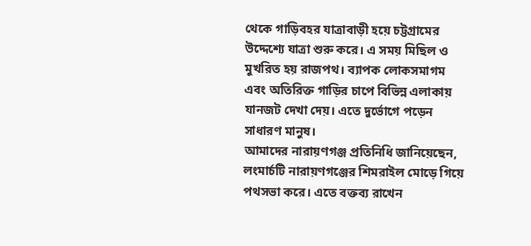থেকে গাড়িবহর যাত্রাবাড়ী হয়ে চট্টগ্রামের উদ্দেশ্যে যাত্রা শুরু করে। এ সময় মিছিল ও মুখরিত হয় রাজপথ। ব্যাপক লোকসমাগম এবং অতিরিক্ত গাড়ির চাপে বিভিন্ন এলাকায় যানজট দেখা দেয়। এতে দুর্ভোগে পড়েন সাধারণ মানুষ।
আমাদের নারায়ণগঞ্জ প্রতিনিধি জানিয়েছেন, লংমার্চটি নারায়ণগঞ্জের শিমরাইল মোড়ে গিয়ে পথসভা করে। এতে বক্তব্য রাখেন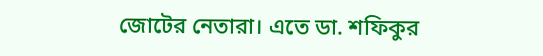জোটের নেতারা। এতে ডা. শফিকুর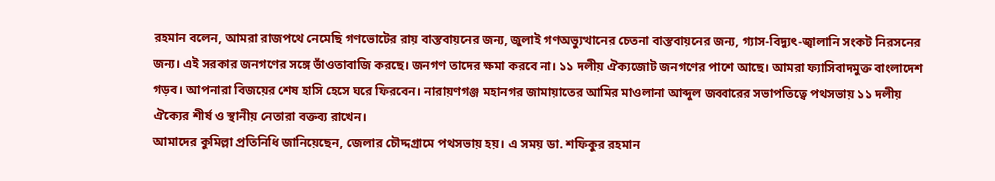রহমান বলেন, আমরা রাজপথে নেমেছি গণভোটের রায় বাস্তবায়নের জন্য, জুলাই গণঅভ্যুত্থানের চেতনা বাস্তবায়নের জন্য, গ্যাস-বিদ্যুৎ-জ্বালানি সংকট নিরসনের জন্য। এই সরকার জনগণের সঙ্গে ভাঁওতাবাজি করছে। জনগণ তাদের ক্ষমা করবে না। ১১ দলীয় ঐক্যজোট জনগণের পাশে আছে। আমরা ফ্যাসিবাদমুক্ত বাংলাদেশ গড়ব। আপনারা বিজয়ের শেষ হাসি হেসে ঘরে ফিরবেন। নারায়ণগঞ্জ মহানগর জামায়াতের আমির মাওলানা আব্দুল জব্বারের সভাপতিত্বে পথসভায় ১১ দলীয় ঐক্যের শীর্ষ ও স্থানীয় নেতারা বক্তব্য রাখেন।
আমাদের কুমিল্লা প্রতিনিধি জানিয়েছেন, জেলার চৌদ্দগ্রামে পথসভায় হয়। এ সময় ডা. শফিকুর রহমান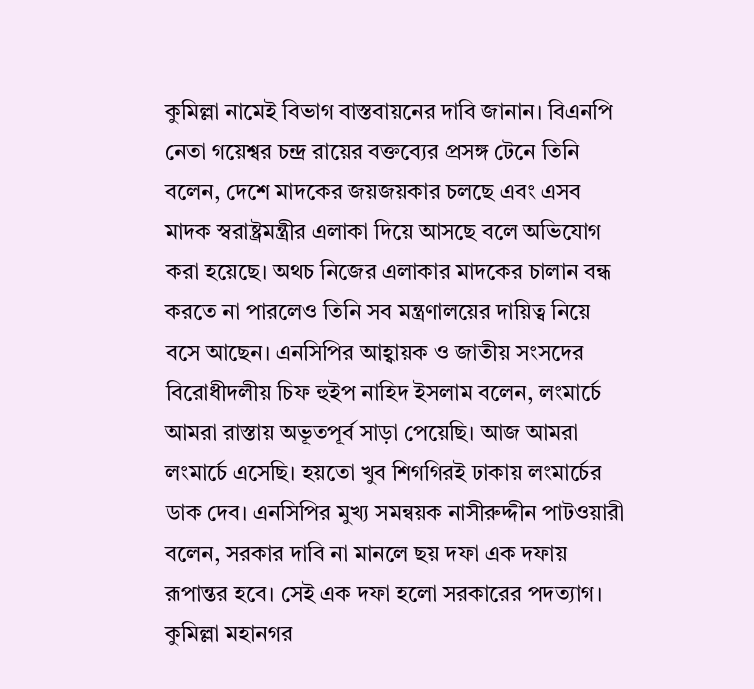কুমিল্লা নামেই বিভাগ বাস্তবায়নের দাবি জানান। বিএনপি নেতা গয়েশ্বর চন্দ্র রায়ের বক্তব্যের প্রসঙ্গ টেনে তিনি বলেন, দেশে মাদকের জয়জয়কার চলছে এবং এসব মাদক স্বরাষ্ট্রমন্ত্রীর এলাকা দিয়ে আসছে বলে অভিযোগ করা হয়েছে। অথচ নিজের এলাকার মাদকের চালান বন্ধ করতে না পারলেও তিনি সব মন্ত্রণালয়ের দায়িত্ব নিয়ে বসে আছেন। এনসিপির আহ্বায়ক ও জাতীয় সংসদের বিরোধীদলীয় চিফ হুইপ নাহিদ ইসলাম বলেন, লংমার্চে আমরা রাস্তায় অভূতপূর্ব সাড়া পেয়েছি। আজ আমরা লংমার্চে এসেছি। হয়তো খুব শিগগিরই ঢাকায় লংমার্চের ডাক দেব। এনসিপির মুখ্য সমন্বয়ক নাসীরুদ্দীন পাটওয়ারী বলেন, সরকার দাবি না মানলে ছয় দফা এক দফায় রূপান্তর হবে। সেই এক দফা হলো সরকারের পদত্যাগ।
কুমিল্লা মহানগর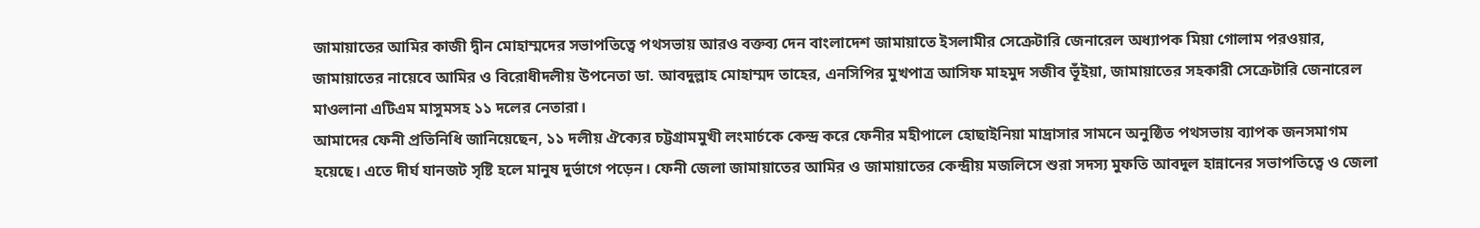জামায়াতের আমির কাজী দ্বীন মোহাম্মদের সভাপতিত্বে পথসভায় আরও বক্তব্য দেন বাংলাদেশ জামায়াতে ইসলামীর সেক্রেটারি জেনারেল অধ্যাপক মিয়া গোলাম পরওয়ার, জামায়াতের নায়েবে আমির ও বিরোধীদলীয় উপনেতা ডা. আবদুল্লাহ মোহাম্মদ তাহের, এনসিপির মুখপাত্র আসিফ মাহমুদ সজীব ভূঁইয়া, জামায়াতের সহকারী সেক্রেটারি জেনারেল মাওলানা এটিএম মাসুমসহ ১১ দলের নেতারা।
আমাদের ফেনী প্রতিনিধি জানিয়েছেন, ১১ দলীয় ঐক্যের চট্টগ্রামমুখী লংমার্চকে কেন্দ্র করে ফেনীর মহীপালে হোছাইনিয়া মাদ্রাসার সামনে অনুষ্ঠিত পথসভায় ব্যাপক জনসমাগম হয়েছে। এতে দীর্ঘ যানজট সৃষ্টি হলে মানুষ দুর্ভাগে পড়েন। ফেনী জেলা জামায়াতের আমির ও জামায়াতের কেন্দ্রীয় মজলিসে শুরা সদস্য মুফতি আবদুল হান্নানের সভাপতিত্বে ও জেলা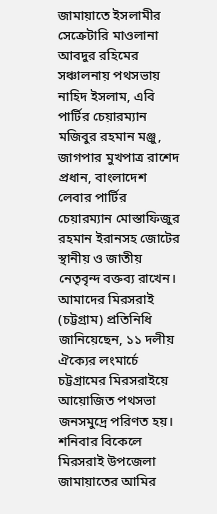জামায়াতে ইসলামীর সেক্রেটারি মাওলানা আবদুর রহিমের সঞ্চালনায় পথসভায় নাহিদ ইসলাম, এবি পার্টির চেয়ারম্যান মজিবুর রহমান মঞ্জু, জাগপার মুখপাত্র রাশেদ প্রধান, বাংলাদেশ লেবার পার্টির চেয়ারম্যান মোস্তাফিজুর রহমান ইরানসহ জোটের স্থানীয় ও জাতীয় নেতৃবৃন্দ বক্তব্য রাখেন।
আমাদের মিরসরাই (চট্টগ্রাম) প্রতিনিধি জানিয়েছেন, ১১ দলীয় ঐক্যের লংমার্চে চট্টগ্রামের মিরসরাইয়ে আয়োজিত পথসভা জনসমুদ্রে পরিণত হয়। শনিবার বিকেলে মিরসরাই উপজেলা জামায়াতের আমির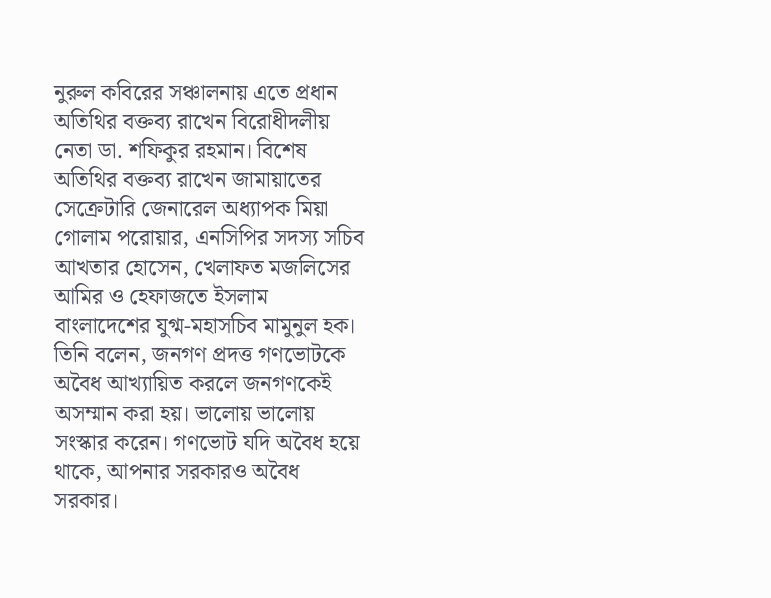নুরুল কবিরের সঞ্চালনায় এতে প্রধান অতিথির বক্তব্য রাখেন বিরোধীদলীয় নেতা ডা. শফিকুর রহমান। বিশেষ অতিথির বক্তব্য রাখেন জামায়াতের সেক্রেটারি জেনারেল অধ্যাপক মিয়া গোলাম পরোয়ার, এনসিপির সদস্য সচিব আখতার হোসেন, খেলাফত মজলিসের আমির ও হেফাজতে ইসলাম বাংলাদেশের যুগ্ম-মহাসচিব মামুনুল হক। তিনি বলেন, জনগণ প্রদত্ত গণভোটকে অবৈধ আখ্যায়িত করলে জনগণকেই অসম্মান করা হয়। ভালোয় ভালোয় সংস্কার করেন। গণভোট যদি অবৈধ হয়ে থাকে, আপনার সরকারও অবৈধ সরকার।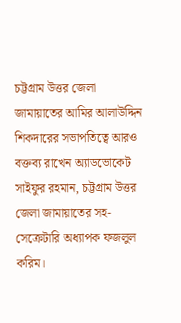চট্টগ্রাম উত্তর জেলা জামায়াতের আমির আলাউদ্দিন শিকদারের সভাপতিত্বে আরও বক্তব্য রাখেন অ্যাডভোকেট সাইফুর রহমান, চট্টগ্রাম উত্তর জেলা জামায়াতের সহ-সেক্রেটারি অধ্যাপক ফজলুল করিম।